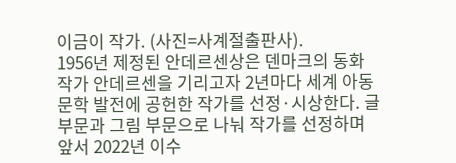이금이 작가. (사진=사계절출판사).
1956년 제정된 안데르센상은 덴마크의 동화작가 안데르센을 기리고자 2년마다 세계 아동문학 발전에 공헌한 작가를 선정·시상한다. 글 부문과 그림 부문으로 나눠 작가를 선정하며 앞서 2022년 이수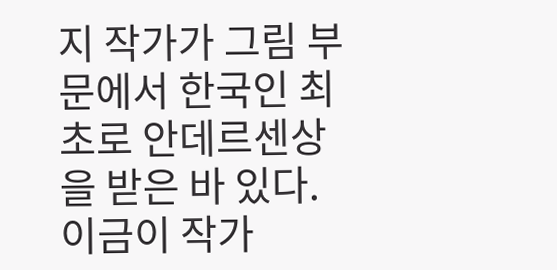지 작가가 그림 부문에서 한국인 최초로 안데르센상을 받은 바 있다. 이금이 작가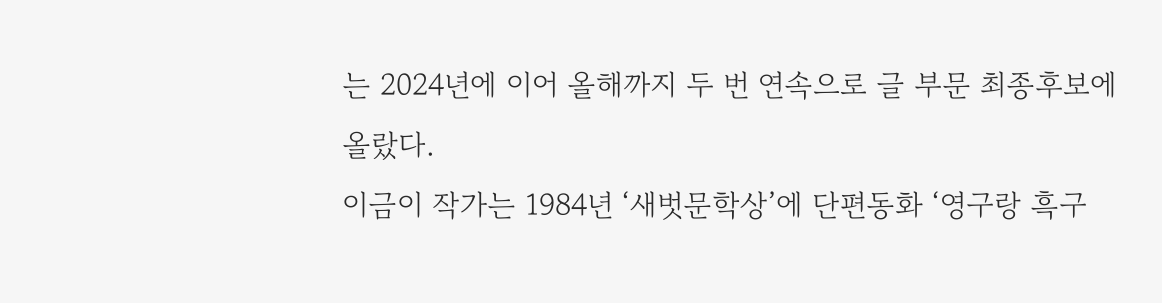는 2024년에 이어 올해까지 두 번 연속으로 글 부문 최종후보에 올랐다.
이금이 작가는 1984년 ‘새벗문학상’에 단편동화 ‘영구랑 흑구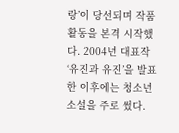랑’이 당선되며 작품 활동을 본격 시작했다. 2004년 대표작 ‘유진과 유진’을 발표한 이후에는 청소년 소설을 주로 썼다.